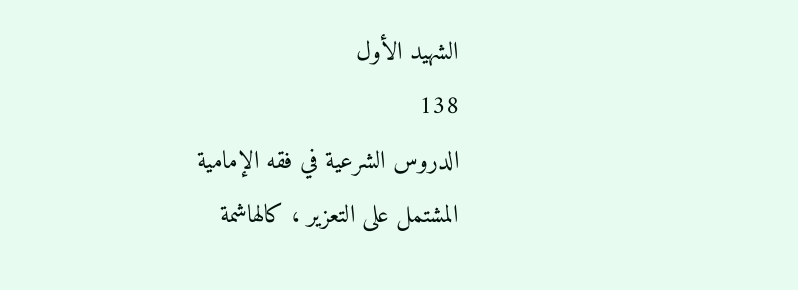الشهيد الأول
138
الدروس الشرعية في فقه الإمامية
المشتمل على التعزير ، كالهاشمة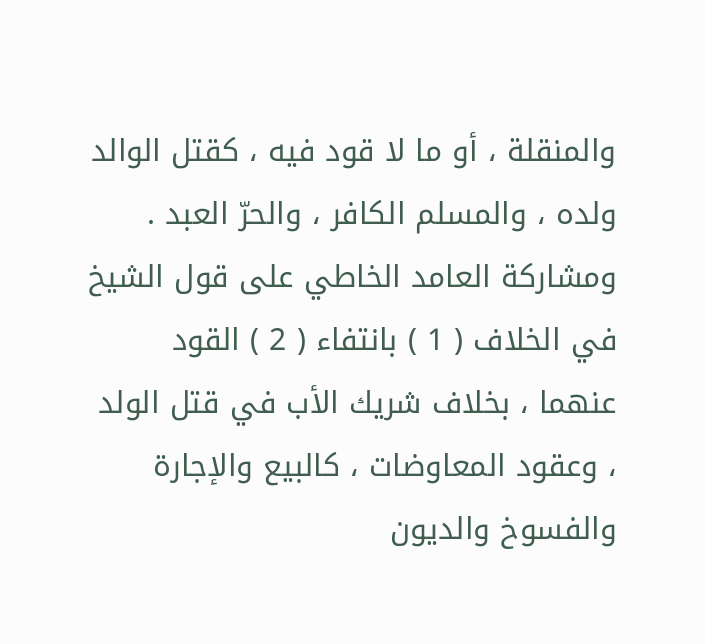والمنقلة ، أو ما لا قود فيه ، كقتل الوالد ولده ، والمسلم الكافر ، والحرّ العبد . ومشاركة العامد الخاطي على قول الشيخ في الخلاف ( 1 ) بانتفاء ( 2 ) القود عنهما ، بخلاف شريك الأب في قتل الولد ، وعقود المعاوضات ، كالبيع والإجارة والفسوخ والديون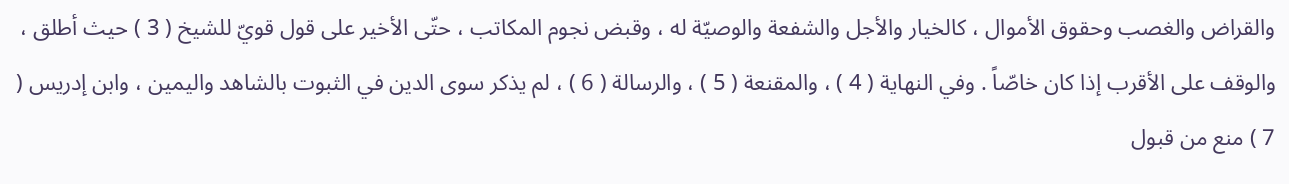والقراض والغصب وحقوق الأموال ، كالخيار والأجل والشفعة والوصيّة له ، وقبض نجوم المكاتب ، حتّى الأخير على قول قويّ للشيخ ( 3 ) حيث أطلق ، والوقف على الأقرب إذا كان خاصّاً . وفي النهاية ( 4 ) ، والمقنعة ( 5 ) ، والرسالة ( 6 ) ، لم يذكر سوى الدين في الثبوت بالشاهد واليمين ، وابن إدريس ( 7 ) منع من قبول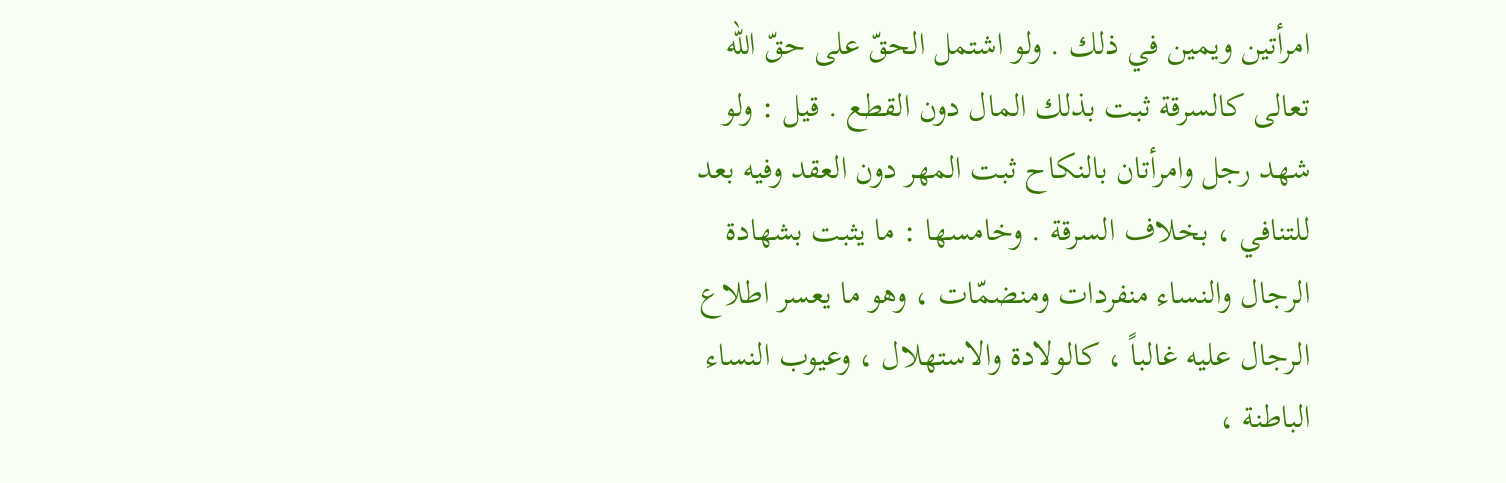امرأتين ويمين في ذلك . ولو اشتمل الحقّ على حقّ الله تعالى كالسرقة ثبت بذلك المال دون القطع . قيل : ولو شهد رجل وامرأتان بالنكاح ثبت المهر دون العقد وفيه بعد للتنافي ، بخلاف السرقة . وخامسها : ما يثبت بشهادة الرجال والنساء منفردات ومنضمّات ، وهو ما يعسر اطلاع الرجال عليه غالباً ، كالولادة والاستهلال ، وعيوب النساء الباطنة ،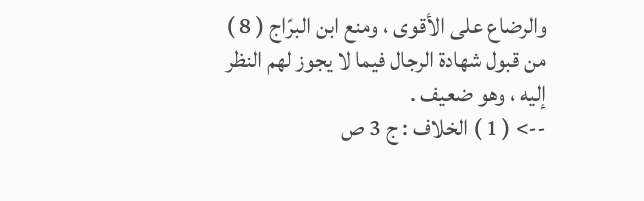والرضاع على الأقوى ، ومنع ابن البرّاج ( 8 ) من قبول شهادة الرجال فيما لا يجوز لهم النظر إليه ، وهو ضعيف .
--> ( 1 ) الخلاف : ج 3 ص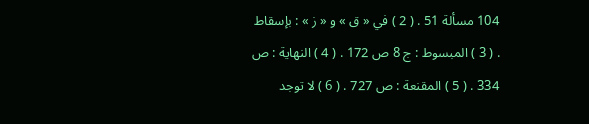104 مسألة 51 . ( 2 ) في « ق » و « ز » : بإسقاط . ( 3 ) المبسوط : ج 8 ص 172 . ( 4 ) النهاية : ص 334 . ( 5 ) المقنعة : ص 727 . ( 6 ) لا توجد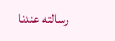رسالته عندنا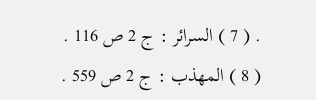. ( 7 ) السرائر : ج 2 ص 116 . ( 8 ) المهذب : ج 2 ص 559 .